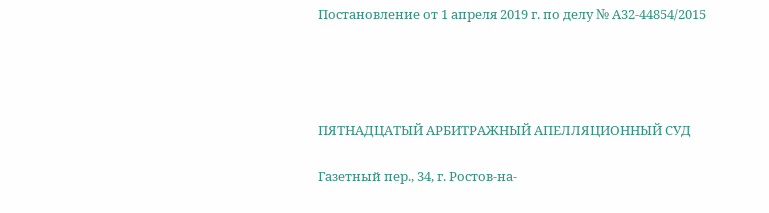Постановление от 1 апреля 2019 г. по делу № А32-44854/2015




ПЯТНАДЦАТЫЙ АРБИТРАЖНЫЙ АПЕЛЛЯЦИОННЫЙ СУД

Газетный пер., 34, г. Ростов-на-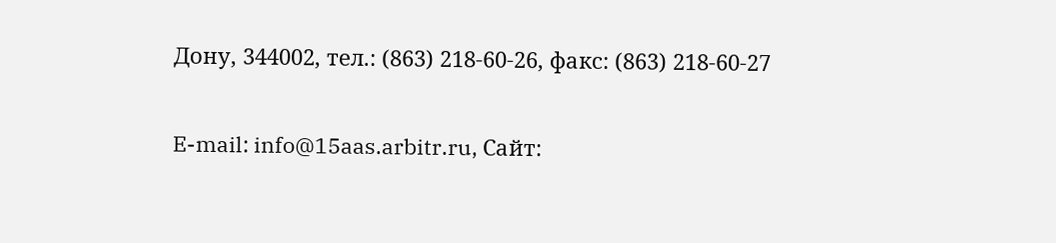Дону, 344002, тел.: (863) 218-60-26, факс: (863) 218-60-27

E-mail: info@15aas.arbitr.ru, Сайт: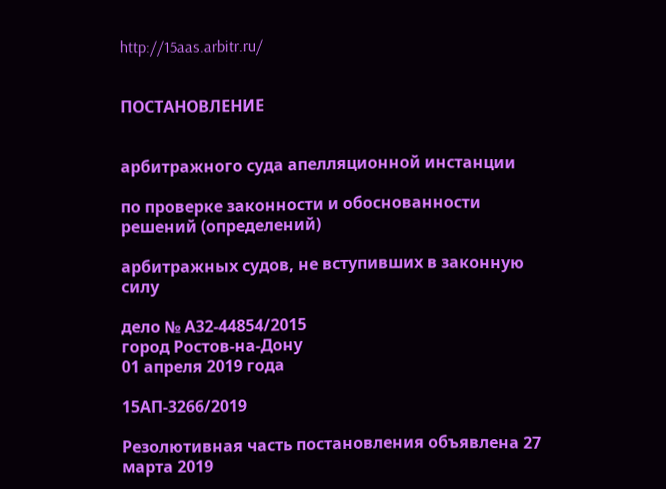http://15aas.arbitr.ru/


ПОСТАНОВЛЕНИЕ


арбитражного суда апелляционной инстанции

по проверке законности и обоснованности решений (определений)

арбитражных судов, не вступивших в законную силу

дело № А32-44854/2015
город Ростов-на-Дону
01 апреля 2019 года

15АП-3266/2019

Резолютивная часть постановления объявлена 27 марта 2019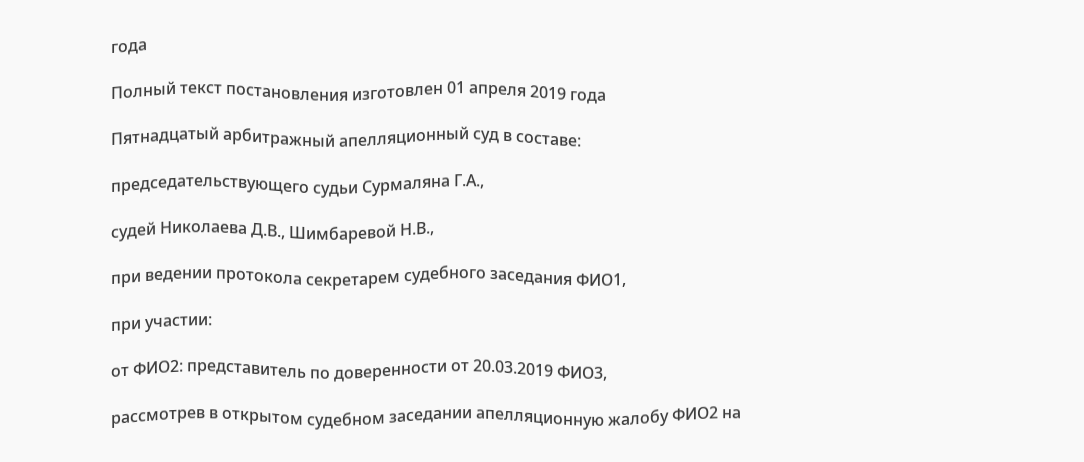года

Полный текст постановления изготовлен 01 апреля 2019 года

Пятнадцатый арбитражный апелляционный суд в составе:

председательствующего судьи Сурмаляна Г.А.,

судей Николаева Д.В., Шимбаревой Н.В.,

при ведении протокола секретарем судебного заседания ФИО1,

при участии:

от ФИО2: представитель по доверенности от 20.03.2019 ФИО3,

рассмотрев в открытом судебном заседании апелляционную жалобу ФИО2 на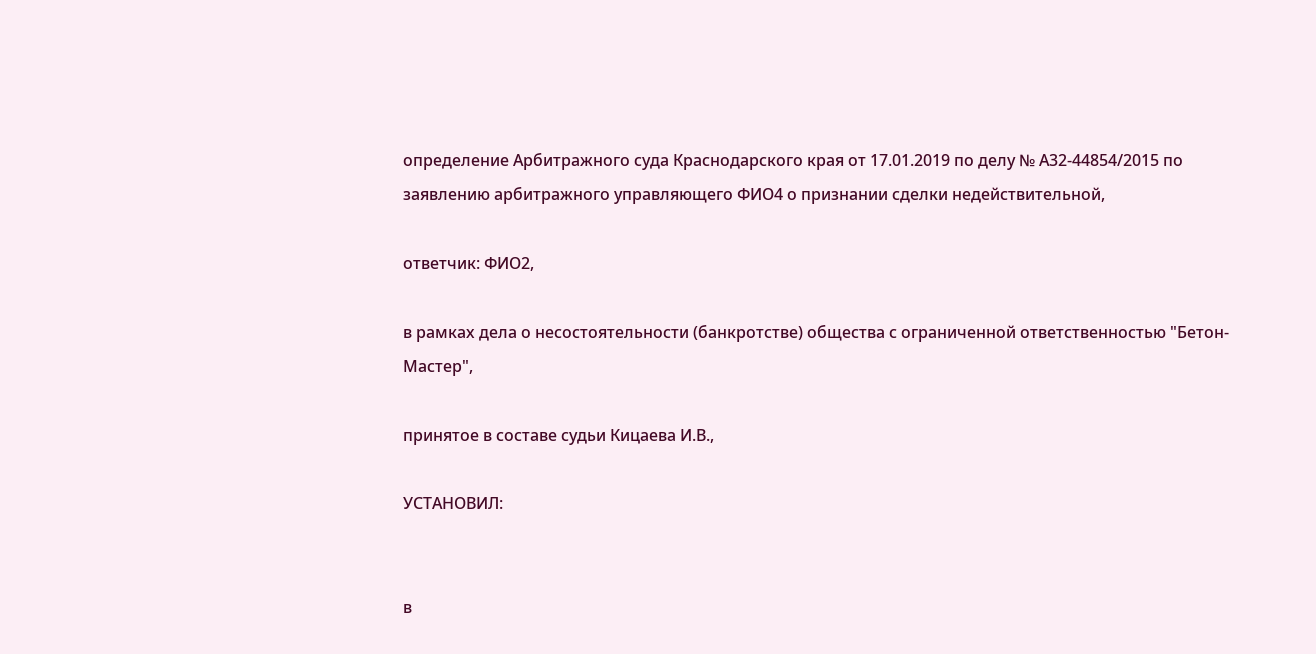определение Арбитражного суда Краснодарского края от 17.01.2019 по делу № А32-44854/2015 по заявлению арбитражного управляющего ФИО4 о признании сделки недействительной,

ответчик: ФИО2,

в рамках дела о несостоятельности (банкротстве) общества с ограниченной ответственностью "Бетон-Мастер",

принятое в составе судьи Кицаева И.В.,

УСТАНОВИЛ:


в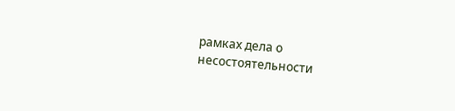рамках дела о несостоятельности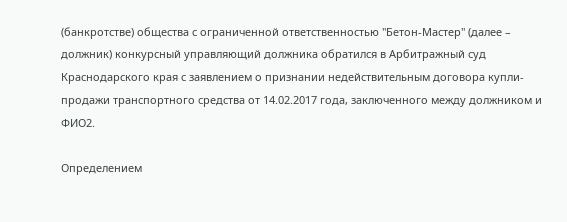(банкротстве) общества с ограниченной ответственностью "Бетон-Мастер" (далее – должник) конкурсный управляющий должника обратился в Арбитражный суд Краснодарского края с заявлением о признании недействительным договора купли-продажи транспортного средства от 14.02.2017 года, заключенного между должником и ФИО2.

Определением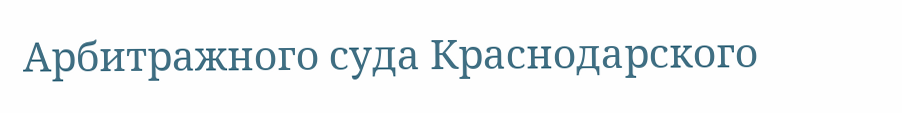Арбитражного суда Краснодарского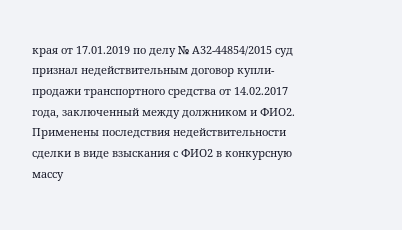края от 17.01.2019 по делу № А32-44854/2015 суд признал недействительным договор купли-продажи транспортного средства от 14.02.2017 года, заключенный между должником и ФИО2. Применены последствия недействительности сделки в виде взыскания с ФИО2 в конкурсную массу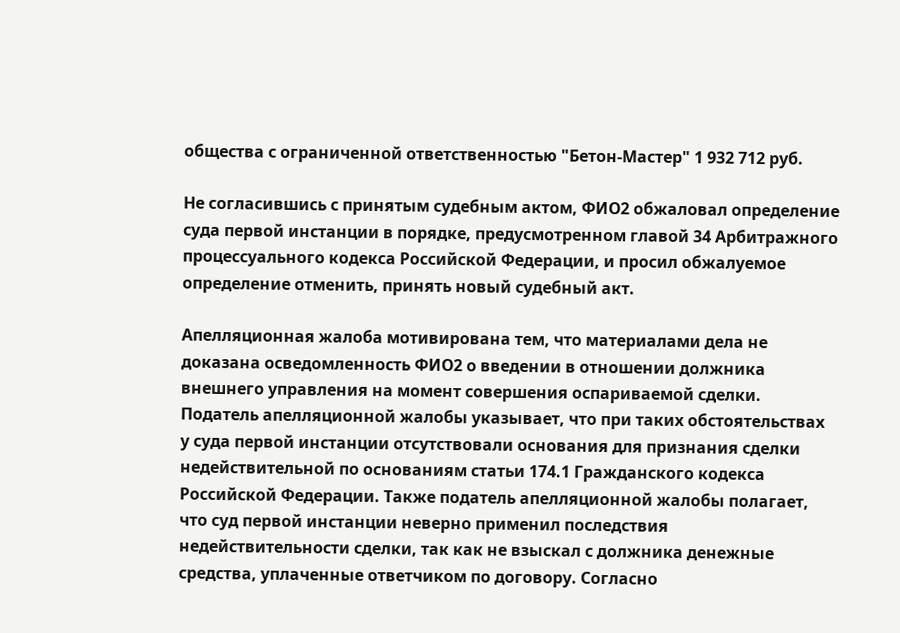общества с ограниченной ответственностью "Бетон-Мастер" 1 932 712 руб.

Не согласившись с принятым судебным актом, ФИО2 обжаловал определение суда первой инстанции в порядке, предусмотренном главой 34 Арбитражного процессуального кодекса Российской Федерации, и просил обжалуемое определение отменить, принять новый судебный акт.

Апелляционная жалоба мотивирована тем, что материалами дела не доказана осведомленность ФИО2 о введении в отношении должника внешнего управления на момент совершения оспариваемой сделки. Податель апелляционной жалобы указывает, что при таких обстоятельствах у суда первой инстанции отсутствовали основания для признания сделки недействительной по основаниям статьи 174.1 Гражданского кодекса Российской Федерации. Также податель апелляционной жалобы полагает, что суд первой инстанции неверно применил последствия недействительности сделки, так как не взыскал с должника денежные средства, уплаченные ответчиком по договору. Согласно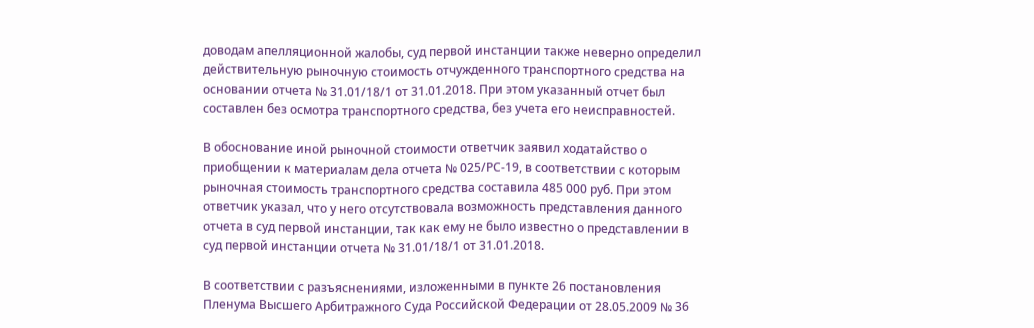доводам апелляционной жалобы, суд первой инстанции также неверно определил действительную рыночную стоимость отчужденного транспортного средства на основании отчета № 31.01/18/1 от 31.01.2018. При этом указанный отчет был составлен без осмотра транспортного средства, без учета его неисправностей.

В обоснование иной рыночной стоимости ответчик заявил ходатайство о приобщении к материалам дела отчета № 025/РС-19, в соответствии с которым рыночная стоимость транспортного средства составила 485 000 руб. При этом ответчик указал, что у него отсутствовала возможность представления данного отчета в суд первой инстанции, так как ему не было известно о представлении в суд первой инстанции отчета № 31.01/18/1 от 31.01.2018.

В соответствии с разъяснениями, изложенными в пункте 26 постановления Пленума Высшего Арбитражного Суда Российской Федерации от 28.05.2009 № 36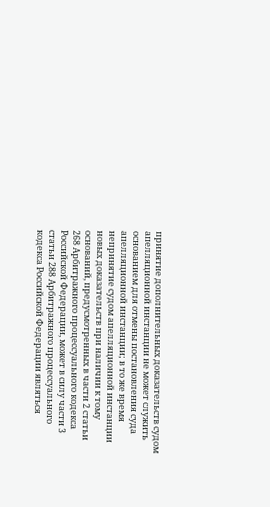принятие дополнительных доказательств судом апелляционной инстанции не может служить основанием для отмены постановления суда апелляционной инстанции; в то же время непринятие судом апелляционной инстанции новых доказательств при наличии к тому оснований, предусмотренных в части 2 статьи 268 Арбитражного процессуального кодекса Российской Федерации, может в силу части 3 статьи 288 Арбитражного процессуального кодекса Российской Федерации являться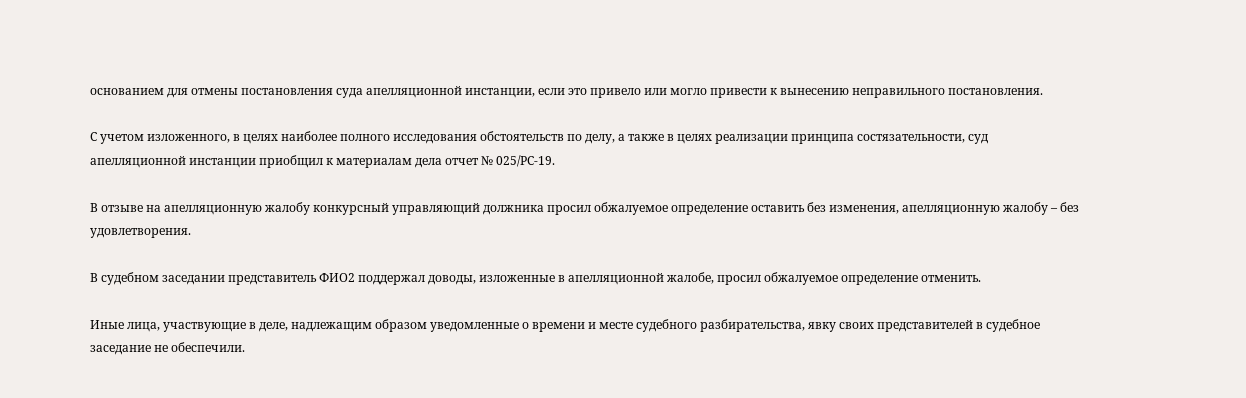основанием для отмены постановления суда апелляционной инстанции, если это привело или могло привести к вынесению неправильного постановления.

С учетом изложенного, в целях наиболее полного исследования обстоятельств по делу, а также в целях реализации принципа состязательности, суд апелляционной инстанции приобщил к материалам дела отчет № 025/РС-19.

В отзыве на апелляционную жалобу конкурсный управляющий должника просил обжалуемое определение оставить без изменения, апелляционную жалобу – без удовлетворения.

В судебном заседании представитель ФИО2 поддержал доводы, изложенные в апелляционной жалобе, просил обжалуемое определение отменить.

Иные лица, участвующие в деле, надлежащим образом уведомленные о времени и месте судебного разбирательства, явку своих представителей в судебное заседание не обеспечили.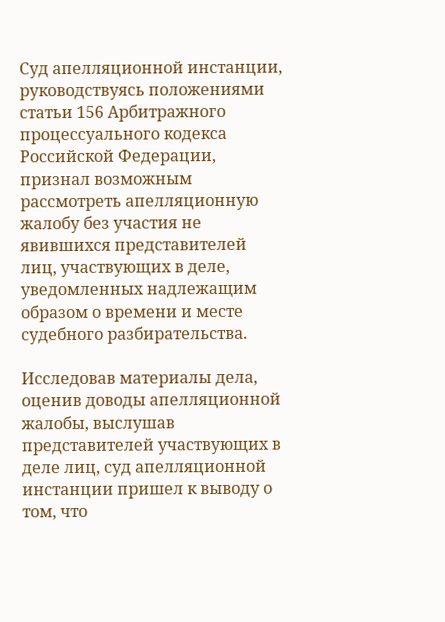Суд апелляционной инстанции, руководствуясь положениями статьи 156 Арбитражного процессуального кодекса Российской Федерации, признал возможным рассмотреть апелляционную жалобу без участия не явившихся представителей лиц, участвующих в деле, уведомленных надлежащим образом о времени и месте судебного разбирательства.

Исследовав материалы дела, оценив доводы апелляционной жалобы, выслушав представителей участвующих в деле лиц, суд апелляционной инстанции пришел к выводу о том, что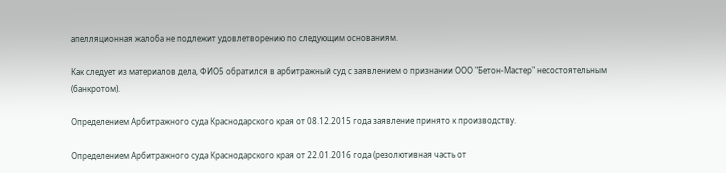апелляционная жалоба не подлежит удовлетворению по следующим основаниям.

Как следует из материалов дела, ФИО5 обратился в арбитражный суд с заявлением о признании ООО "Бетон-Мастер" несостоятельным (банкротом).

Определением Арбитражного суда Краснодарского края от 08.12.2015 года заявление принято к производству.

Определением Арбитражного суда Краснодарского края от 22.01.2016 года (резолютивная часть от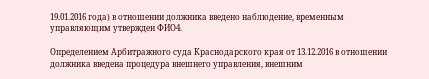19.01.2016 года) в отношении должника введено наблюдение, временным управляющим утвержден ФИО4.

Определением Арбитражного суда Краснодарского края от 13.12.2016 в отношении должника введена процедура внешнего управления, внешним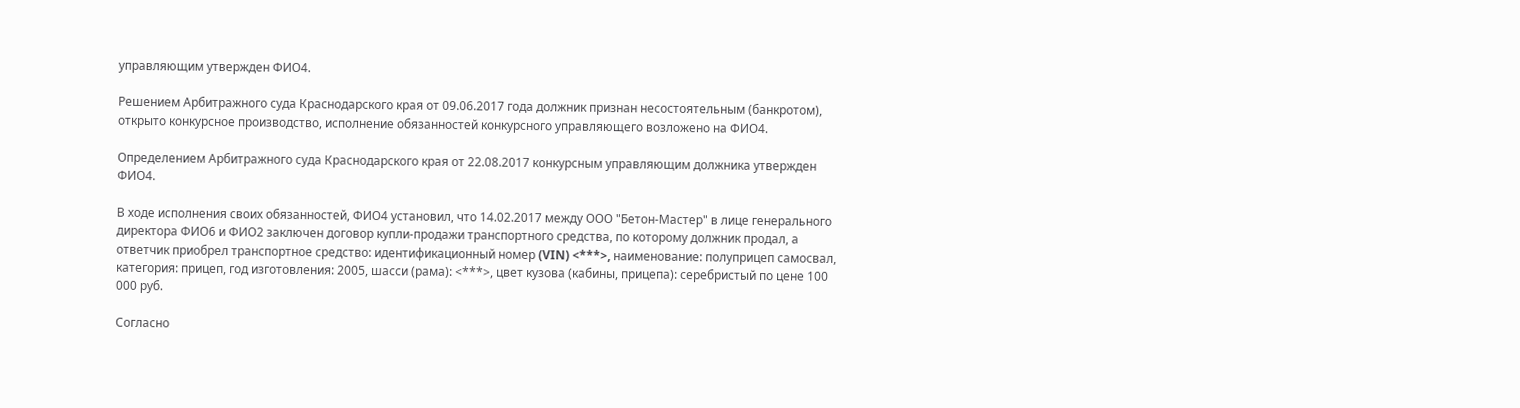управляющим утвержден ФИО4.

Решением Арбитражного суда Краснодарского края от 09.06.2017 года должник признан несостоятельным (банкротом), открыто конкурсное производство, исполнение обязанностей конкурсного управляющего возложено на ФИО4.

Определением Арбитражного суда Краснодарского края от 22.08.2017 конкурсным управляющим должника утвержден ФИО4.

В ходе исполнения своих обязанностей, ФИО4 установил, что 14.02.2017 между ООО "Бетон-Мастер" в лице генерального директора ФИО6 и ФИО2 заключен договор купли-продажи транспортного средства, по которому должник продал, а ответчик приобрел транспортное средство: идентификационный номер (VIN) <***>, наименование: полуприцеп cамосвал, категория: прицеп, год изготовления: 2005, шасси (рама): <***>, цвет кузова (кабины, прицепа): серебристый по цене 100 000 руб.

Согласно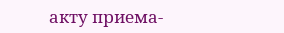акту приема-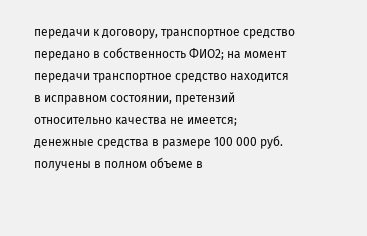передачи к договору, транспортное средство передано в собственность ФИО2; на момент передачи транспортное средство находится в исправном состоянии, претензий относительно качества не имеется; денежные средства в размере 100 000 руб. получены в полном объеме в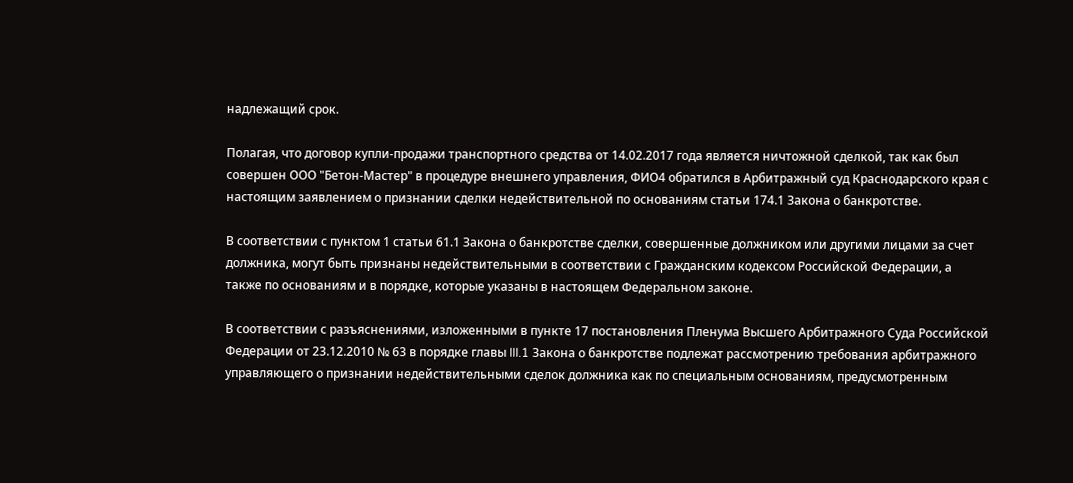надлежащий срок.

Полагая, что договор купли-продажи транспортного средства от 14.02.2017 года является ничтожной сделкой, так как был совершен ООО "Бетон-Мастер" в процедуре внешнего управления, ФИО4 обратился в Арбитражный суд Краснодарского края с настоящим заявлением о признании сделки недействительной по основаниям статьи 174.1 Закона о банкротстве.

В соответствии с пунктом 1 статьи 61.1 Закона о банкротстве сделки, совершенные должником или другими лицами за счет должника, могут быть признаны недействительными в соответствии с Гражданским кодексом Российской Федерации, а также по основаниям и в порядке, которые указаны в настоящем Федеральном законе.

В соответствии с разъяснениями, изложенными в пункте 17 постановления Пленума Высшего Арбитражного Суда Российской Федерации от 23.12.2010 № 63 в порядке главы III.1 Закона о банкротстве подлежат рассмотрению требования арбитражного управляющего о признании недействительными сделок должника как по специальным основаниям, предусмотренным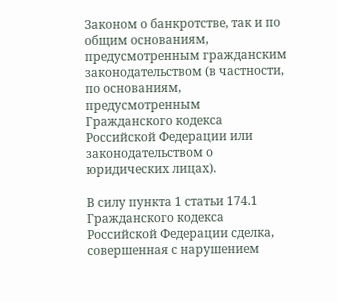Законом о банкротстве, так и по общим основаниям, предусмотренным гражданским законодательством (в частности, по основаниям, предусмотренным Гражданского кодекса Российской Федерации или законодательством о юридических лицах).

В силу пункта 1 статьи 174.1 Гражданского кодекса Российской Федерации сделка, совершенная с нарушением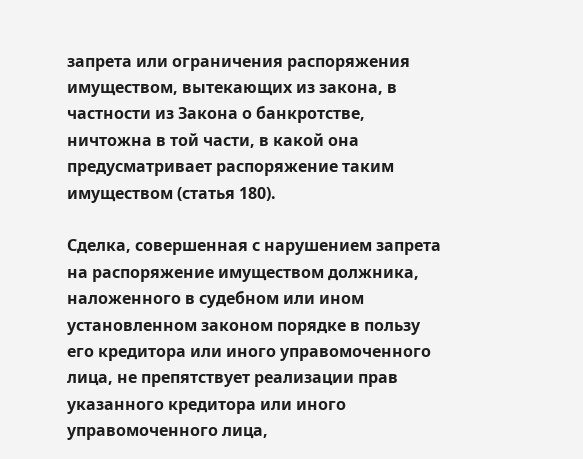запрета или ограничения распоряжения имуществом, вытекающих из закона, в частности из Закона о банкротстве, ничтожна в той части, в какой она предусматривает распоряжение таким имуществом (статья 180).

Сделка, совершенная с нарушением запрета на распоряжение имуществом должника, наложенного в судебном или ином установленном законом порядке в пользу его кредитора или иного управомоченного лица, не препятствует реализации прав указанного кредитора или иного управомоченного лица,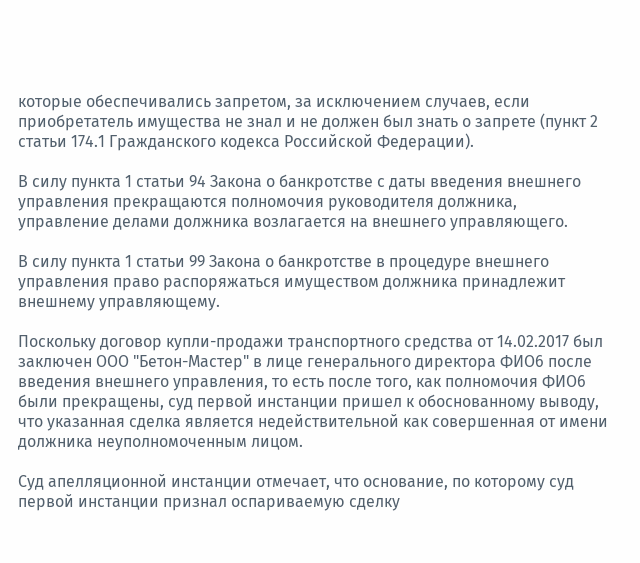которые обеспечивались запретом, за исключением случаев, если приобретатель имущества не знал и не должен был знать о запрете (пункт 2 статьи 174.1 Гражданского кодекса Российской Федерации).

В силу пункта 1 статьи 94 Закона о банкротстве с даты введения внешнего управления прекращаются полномочия руководителя должника, управление делами должника возлагается на внешнего управляющего.

В силу пункта 1 статьи 99 Закона о банкротстве в процедуре внешнего управления право распоряжаться имуществом должника принадлежит внешнему управляющему.

Поскольку договор купли-продажи транспортного средства от 14.02.2017 был заключен ООО "Бетон-Мастер" в лице генерального директора ФИО6 после введения внешнего управления, то есть после того, как полномочия ФИО6 были прекращены, суд первой инстанции пришел к обоснованному выводу, что указанная сделка является недействительной как совершенная от имени должника неуполномоченным лицом.

Суд апелляционной инстанции отмечает, что основание, по которому суд первой инстанции признал оспариваемую сделку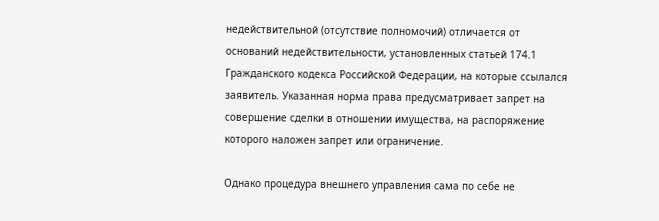недействительной (отсутствие полномочий) отличается от оснований недействительности, установленных статьей 174.1 Гражданского кодекса Российской Федерации, на которые ссылался заявитель. Указанная норма права предусматривает запрет на совершение сделки в отношении имущества, на распоряжение которого наложен запрет или ограничение.

Однако процедура внешнего управления сама по себе не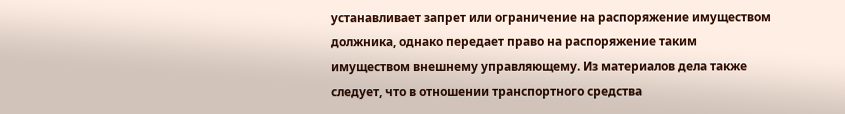устанавливает запрет или ограничение на распоряжение имуществом должника, однако передает право на распоряжение таким имуществом внешнему управляющему. Из материалов дела также следует, что в отношении транспортного средства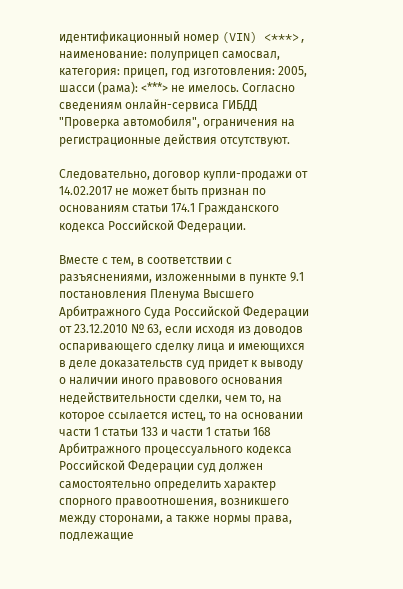идентификационный номер (VIN) <***>, наименование: полуприцеп cамосвал, категория: прицеп, год изготовления: 2005, шасси (рама): <***> не имелось. Согласно сведениям онлайн-сервиса ГИБДД "Проверка автомобиля", ограничения на регистрационные действия отсутствуют.

Следовательно, договор купли-продажи от 14.02.2017 не может быть признан по основаниям статьи 174.1 Гражданского кодекса Российской Федерации.

Вместе с тем, в соответствии с разъяснениями, изложенными в пункте 9.1 постановления Пленума Высшего Арбитражного Суда Российской Федерации от 23.12.2010 № 63, если исходя из доводов оспаривающего сделку лица и имеющихся в деле доказательств суд придет к выводу о наличии иного правового основания недействительности сделки, чем то, на которое ссылается истец, то на основании части 1 статьи 133 и части 1 статьи 168 Арбитражного процессуального кодекса Российской Федерации суд должен самостоятельно определить характер спорного правоотношения, возникшего между сторонами, а также нормы права, подлежащие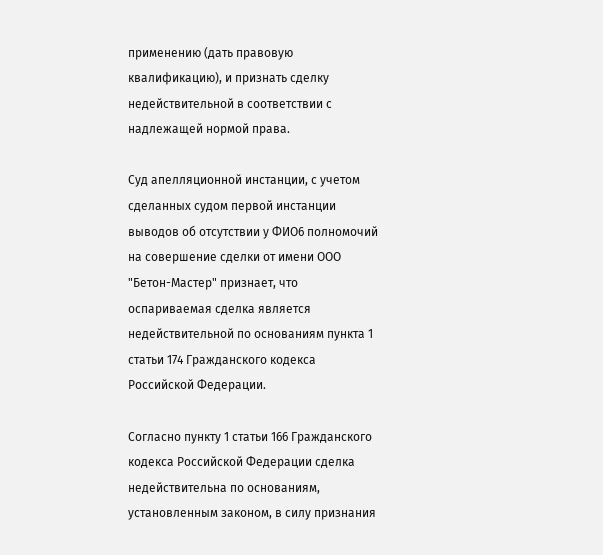применению (дать правовую квалификацию), и признать сделку недействительной в соответствии с надлежащей нормой права.

Суд апелляционной инстанции, с учетом сделанных судом первой инстанции выводов об отсутствии у ФИО6 полномочий на совершение сделки от имени ООО "Бетон-Мастер" признает, что оспариваемая сделка является недействительной по основаниям пункта 1 статьи 174 Гражданского кодекса Российской Федерации.

Согласно пункту 1 статьи 166 Гражданского кодекса Российской Федерации сделка недействительна по основаниям, установленным законом, в силу признания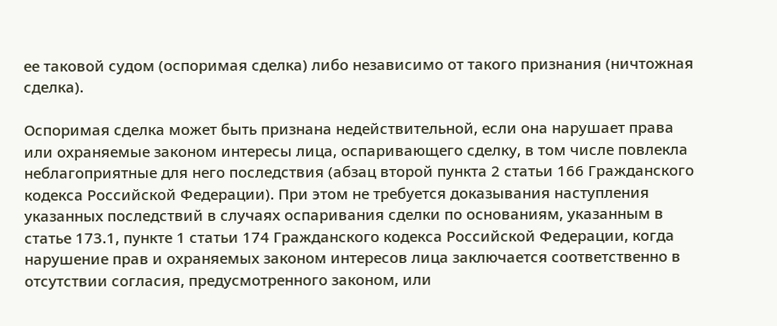ее таковой судом (оспоримая сделка) либо независимо от такого признания (ничтожная сделка).

Оспоримая сделка может быть признана недействительной, если она нарушает права или охраняемые законом интересы лица, оспаривающего сделку, в том числе повлекла неблагоприятные для него последствия (абзац второй пункта 2 статьи 166 Гражданского кодекса Российской Федерации). При этом не требуется доказывания наступления указанных последствий в случаях оспаривания сделки по основаниям, указанным в статье 173.1, пункте 1 статьи 174 Гражданского кодекса Российской Федерации, когда нарушение прав и охраняемых законом интересов лица заключается соответственно в отсутствии согласия, предусмотренного законом, или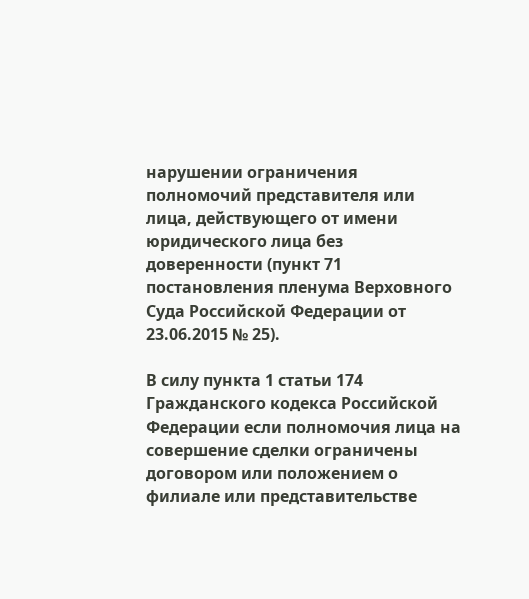нарушении ограничения полномочий представителя или лица, действующего от имени юридического лица без доверенности (пункт 71 постановления пленума Верховного Суда Российской Федерации от 23.06.2015 № 25).

В силу пункта 1 статьи 174 Гражданского кодекса Российской Федерации если полномочия лица на совершение сделки ограничены договором или положением о филиале или представительстве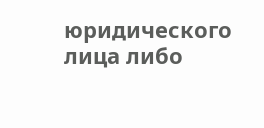юридического лица либо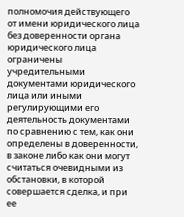полномочия действующего от имени юридического лица без доверенности органа юридического лица ограничены учредительными документами юридического лица или иными регулирующими его деятельность документами по сравнению с тем, как они определены в доверенности, в законе либо как они могут считаться очевидными из обстановки, в которой совершается сделка, и при ее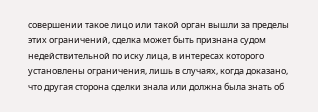совершении такое лицо или такой орган вышли за пределы этих ограничений, сделка может быть признана судом недействительной по иску лица, в интересах которого установлены ограничения, лишь в случаях, когда доказано, что другая сторона сделки знала или должна была знать об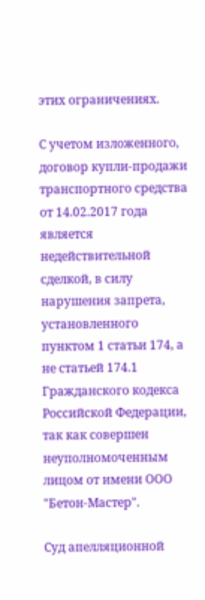этих ограничениях.

С учетом изложенного, договор купли-продажи транспортного средства от 14.02.2017 года является недействительной сделкой, в силу нарушения запрета, установленного пунктом 1 статьи 174, а не статьей 174.1 Гражданского кодекса Российской Федерации, так как совершен неуполномоченным лицом от имени ООО "Бетон-Мастер".

Суд апелляционной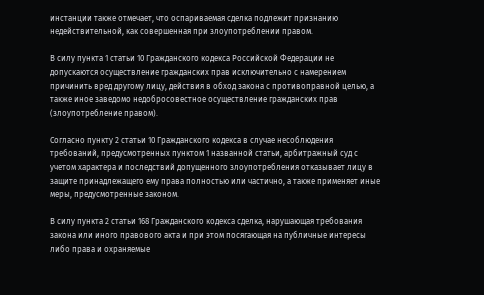инстанции также отмечает, что оспариваемая сделка подлежит признанию недействительной, как совершенная при злоупотреблении правом.

В силу пункта 1 статьи 10 Гражданского кодекса Российской Федерации не допускаются осуществление гражданских прав исключительно с намерением причинить вред другому лицу, действия в обход закона с противоправной целью, а также иное заведомо недобросовестное осуществление гражданских прав (злоупотребление правом).

Согласно пункту 2 статьи 10 Гражданского кодекса в случае несоблюдения требований, предусмотренных пунктом 1 названной статьи, арбитражный суд с учетом характера и последствий допущенного злоупотребления отказывает лицу в защите принадлежащего ему права полностью или частично, а также применяет иные меры, предусмотренные законом.

В силу пункта 2 статьи 168 Гражданского кодекса сделка, нарушающая требования закона или иного правового акта и при этом посягающая на публичные интересы либо права и охраняемые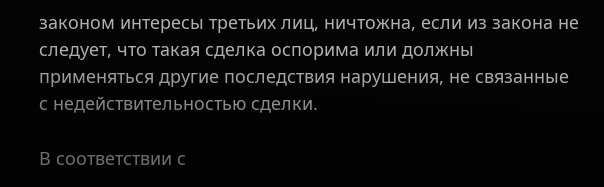законом интересы третьих лиц, ничтожна, если из закона не следует, что такая сделка оспорима или должны применяться другие последствия нарушения, не связанные с недействительностью сделки.

В соответствии с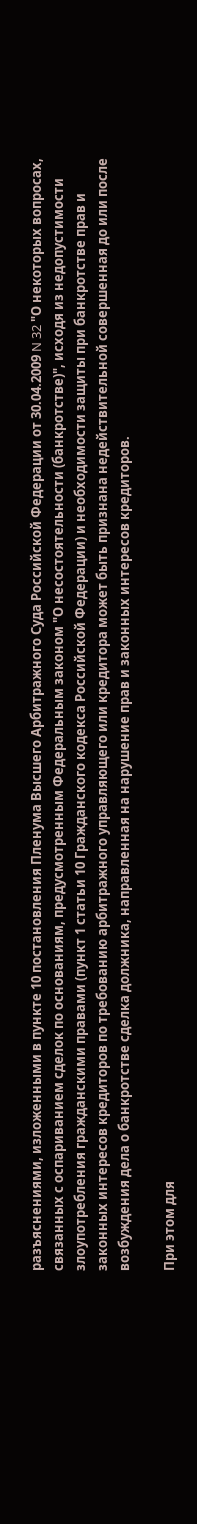разъяснениями, изложенными в пункте 10 постановления Пленума Высшего Арбитражного Суда Российской Федерации от 30.04.2009 N 32 "О некоторых вопросах, связанных с оспариванием сделок по основаниям, предусмотренным Федеральным законом "О несостоятельности (банкротстве)", исходя из недопустимости злоупотребления гражданскими правами (пункт 1 статьи 10 Гражданского кодекса Российской Федерации) и необходимости защиты при банкротстве прав и законных интересов кредиторов по требованию арбитражного управляющего или кредитора может быть признана недействительной совершенная до или после возбуждения дела о банкротстве сделка должника, направленная на нарушение прав и законных интересов кредиторов.

При этом для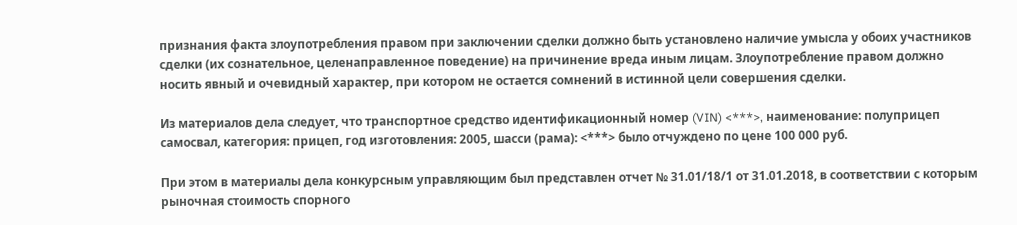признания факта злоупотребления правом при заключении сделки должно быть установлено наличие умысла у обоих участников сделки (их сознательное, целенаправленное поведение) на причинение вреда иным лицам. Злоупотребление правом должно носить явный и очевидный характер, при котором не остается сомнений в истинной цели совершения сделки.

Из материалов дела следует, что транспортное средство идентификационный номер (VIN) <***>, наименование: полуприцеп cамосвал, категория: прицеп, год изготовления: 2005, шасси (рама): <***> было отчуждено по цене 100 000 руб.

При этом в материалы дела конкурсным управляющим был представлен отчет № 31.01/18/1 от 31.01.2018, в соответствии с которым рыночная стоимость спорного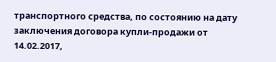транспортного средства, по состоянию на дату заключения договора купли-продажи от 14.02.2017,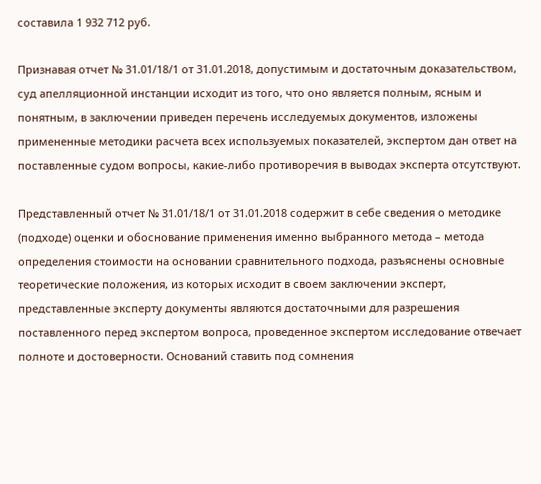составила 1 932 712 руб.

Признавая отчет № 31.01/18/1 от 31.01.2018, допустимым и достаточным доказательством, суд апелляционной инстанции исходит из того, что оно является полным, ясным и понятным, в заключении приведен перечень исследуемых документов, изложены примененные методики расчета всех используемых показателей, экспертом дан ответ на поставленные судом вопросы, какие-либо противоречия в выводах эксперта отсутствуют.

Представленный отчет № 31.01/18/1 от 31.01.2018 содержит в себе сведения о методике (подходе) оценки и обоснование применения именно выбранного метода – метода определения стоимости на основании сравнительного подхода, разъяснены основные теоретические положения, из которых исходит в своем заключении эксперт, представленные эксперту документы являются достаточными для разрешения поставленного перед экспертом вопроса, проведенное экспертом исследование отвечает полноте и достоверности. Оснований ставить под сомнения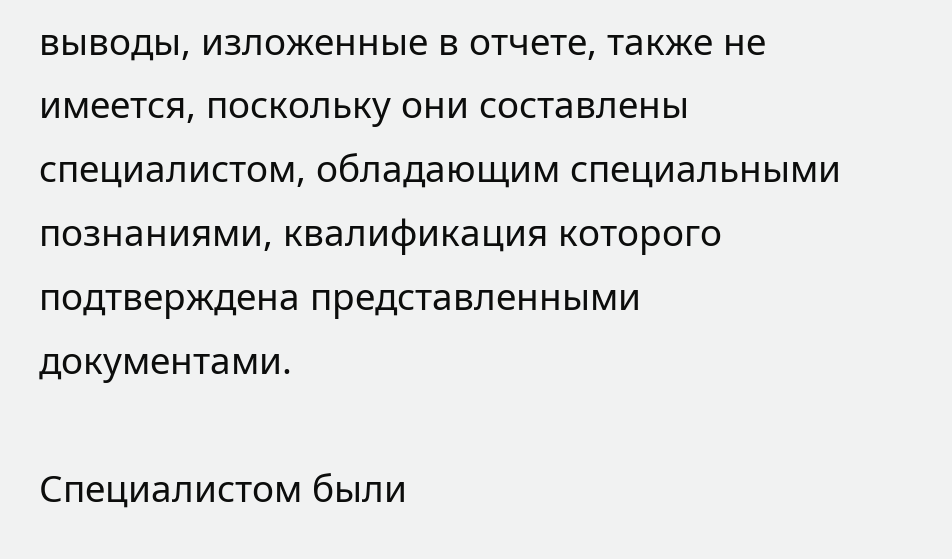выводы, изложенные в отчете, также не имеется, поскольку они составлены специалистом, обладающим специальными познаниями, квалификация которого подтверждена представленными документами.

Специалистом были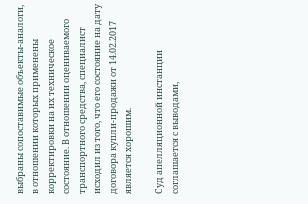выбраны сопоставимые объекты-аналоги, в отношении которых применены корректировки на их техническое состояние. В отношении оцениваемого транспортного средства, специалист исходил из того, что его состояние на дату договора купли-продажи от 14.02.2017 является хорошим.

Суд апелляционной инстанции соглашается с выводами,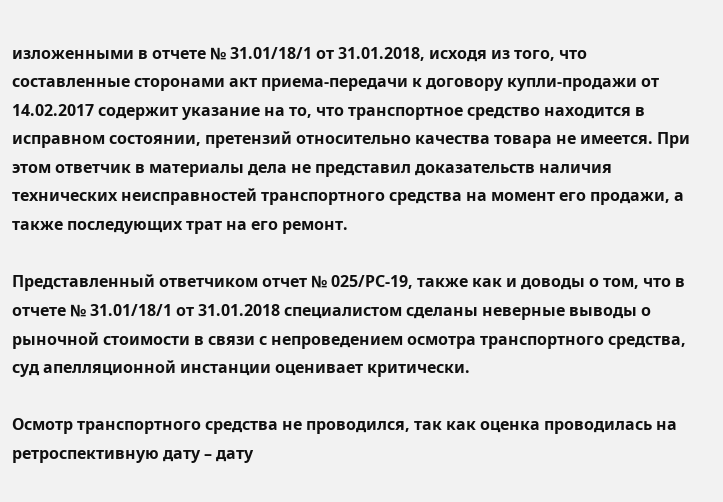изложенными в отчете № 31.01/18/1 от 31.01.2018, исходя из того, что составленные сторонами акт приема-передачи к договору купли-продажи от 14.02.2017 содержит указание на то, что транспортное средство находится в исправном состоянии, претензий относительно качества товара не имеется. При этом ответчик в материалы дела не представил доказательств наличия технических неисправностей транспортного средства на момент его продажи, а также последующих трат на его ремонт.

Представленный ответчиком отчет № 025/РС-19, также как и доводы о том, что в отчете № 31.01/18/1 от 31.01.2018 специалистом сделаны неверные выводы о рыночной стоимости в связи с непроведением осмотра транспортного средства, суд апелляционной инстанции оценивает критически.

Осмотр транспортного средства не проводился, так как оценка проводилась на ретроспективную дату – дату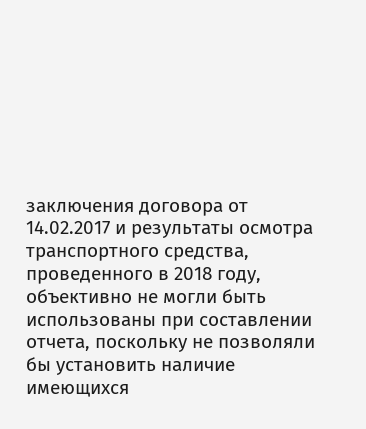заключения договора от 14.02.2017 и результаты осмотра транспортного средства, проведенного в 2018 году, объективно не могли быть использованы при составлении отчета, поскольку не позволяли бы установить наличие имеющихся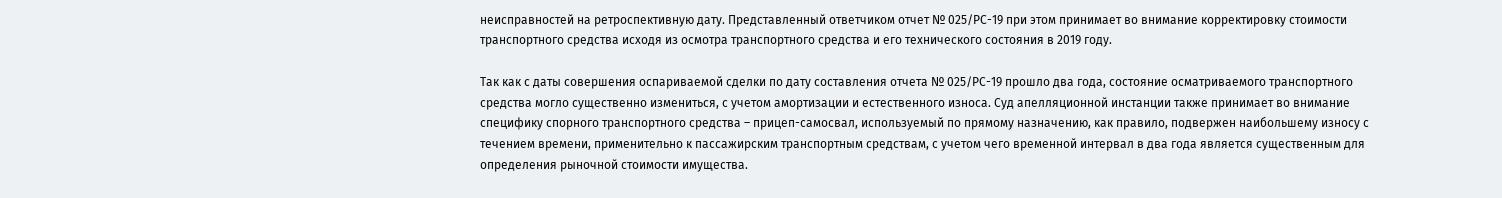неисправностей на ретроспективную дату. Представленный ответчиком отчет № 025/РС-19 при этом принимает во внимание корректировку стоимости транспортного средства исходя из осмотра транспортного средства и его технического состояния в 2019 году.

Так как с даты совершения оспариваемой сделки по дату составления отчета № 025/РС-19 прошло два года, состояние осматриваемого транспортного средства могло существенно измениться, с учетом амортизации и естественного износа. Суд апелляционной инстанции также принимает во внимание специфику спорного транспортного средства – прицеп-самосвал, используемый по прямому назначению, как правило, подвержен наибольшему износу с течением времени, применительно к пассажирским транспортным средствам, с учетом чего временной интервал в два года является существенным для определения рыночной стоимости имущества.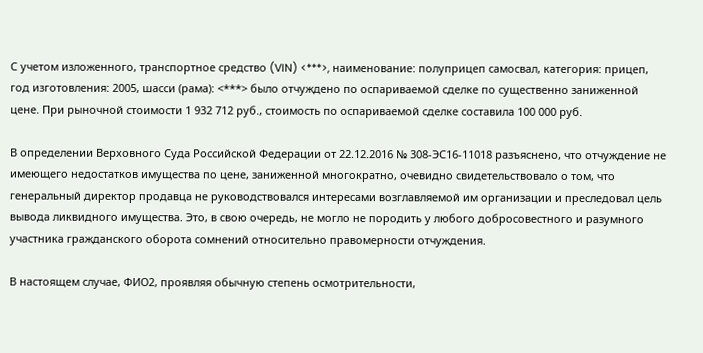С учетом изложенного, транспортное средство (VIN) <***>, наименование: полуприцеп cамосвал, категория: прицеп, год изготовления: 2005, шасси (рама): <***> было отчуждено по оспариваемой сделке по существенно заниженной цене. При рыночной стоимости 1 932 712 руб., стоимость по оспариваемой сделке составила 100 000 руб.

В определении Верховного Суда Российской Федерации от 22.12.2016 № 308-ЭС16-11018 разъяснено, что отчуждение не имеющего недостатков имущества по цене, заниженной многократно, очевидно свидетельствовало о том, что генеральный директор продавца не руководствовался интересами возглавляемой им организации и преследовал цель вывода ликвидного имущества. Это, в свою очередь, не могло не породить у любого добросовестного и разумного участника гражданского оборота сомнений относительно правомерности отчуждения.

В настоящем случае, ФИО2, проявляя обычную степень осмотрительности,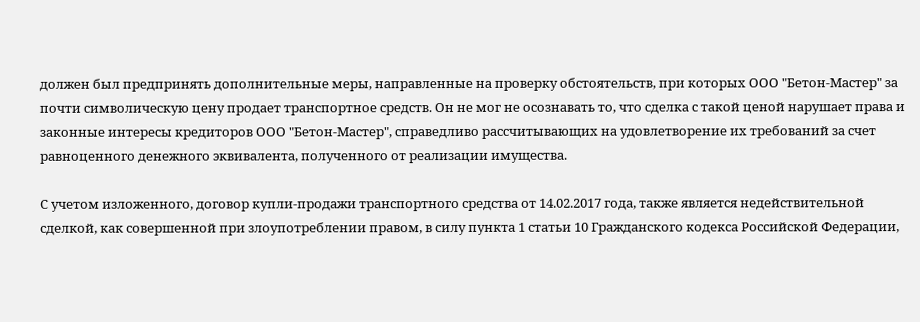должен был предпринять дополнительные меры, направленные на проверку обстоятельств, при которых ООО "Бетон-Мастер" за почти символическую цену продает транспортное средств. Он не мог не осознавать то, что сделка с такой ценой нарушает права и законные интересы кредиторов ООО "Бетон-Мастер", справедливо рассчитывающих на удовлетворение их требований за счет равноценного денежного эквивалента, полученного от реализации имущества.

С учетом изложенного, договор купли-продажи транспортного средства от 14.02.2017 года, также является недействительной сделкой, как совершенной при злоупотреблении правом, в силу пункта 1 статьи 10 Гражданского кодекса Российской Федерации,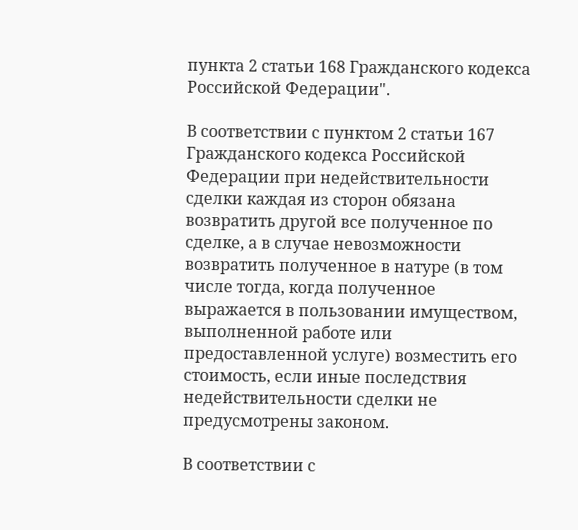пункта 2 статьи 168 Гражданского кодекса Российской Федерации".

В соответствии с пунктом 2 статьи 167 Гражданского кодекса Российской Федерации при недействительности сделки каждая из сторон обязана возвратить другой все полученное по сделке, а в случае невозможности возвратить полученное в натуре (в том числе тогда, когда полученное выражается в пользовании имуществом, выполненной работе или предоставленной услуге) возместить его стоимость, если иные последствия недействительности сделки не предусмотрены законом.

В соответствии с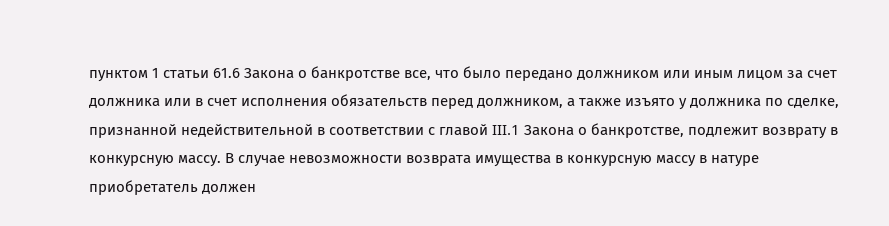пунктом 1 статьи 61.6 Закона о банкротстве все, что было передано должником или иным лицом за счет должника или в счет исполнения обязательств перед должником, а также изъято у должника по сделке, признанной недействительной в соответствии с главой III.1 Закона о банкротстве, подлежит возврату в конкурсную массу. В случае невозможности возврата имущества в конкурсную массу в натуре приобретатель должен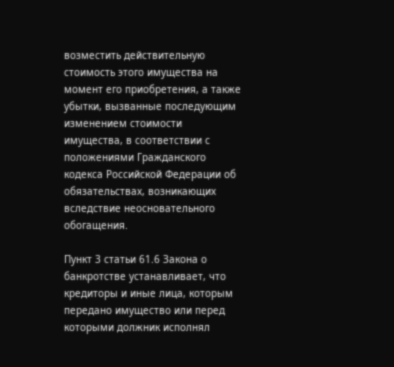возместить действительную стоимость этого имущества на момент его приобретения, а также убытки, вызванные последующим изменением стоимости имущества, в соответствии с положениями Гражданского кодекса Российской Федерации об обязательствах, возникающих вследствие неосновательного обогащения.

Пункт 3 статьи 61.6 Закона о банкротстве устанавливает, что кредиторы и иные лица, которым передано имущество или перед которыми должник исполнял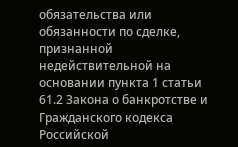обязательства или обязанности по сделке, признанной недействительной на основании пункта 1 статьи 61.2 Закона о банкротстве и Гражданского кодекса Российской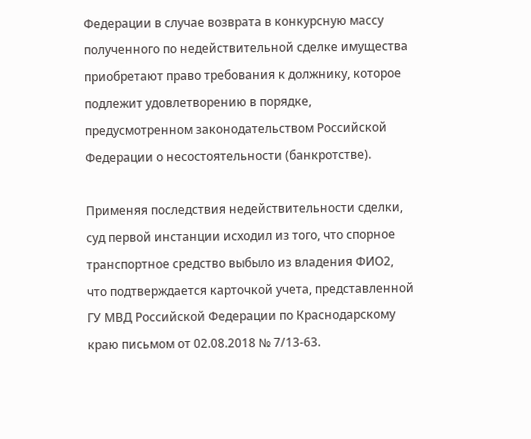Федерации в случае возврата в конкурсную массу полученного по недействительной сделке имущества приобретают право требования к должнику, которое подлежит удовлетворению в порядке, предусмотренном законодательством Российской Федерации о несостоятельности (банкротстве).

Применяя последствия недействительности сделки, суд первой инстанции исходил из того, что спорное транспортное средство выбыло из владения ФИО2, что подтверждается карточкой учета, представленной ГУ МВД Российской Федерации по Краснодарскому краю письмом от 02.08.2018 № 7/13-63.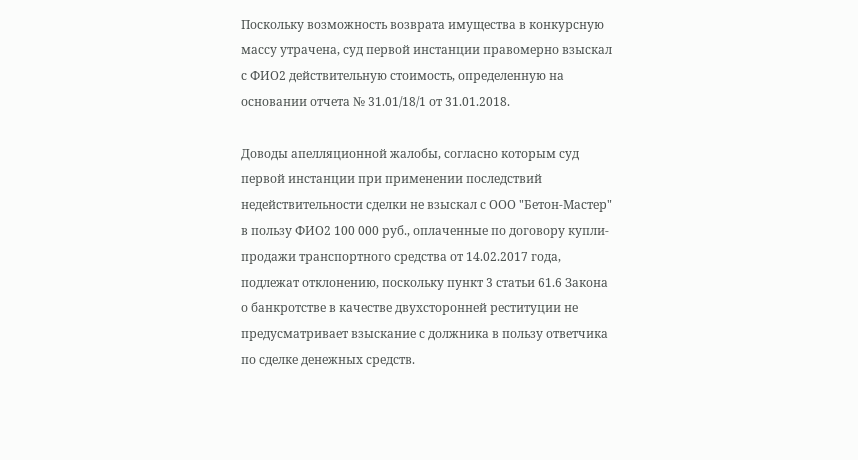Поскольку возможность возврата имущества в конкурсную массу утрачена, суд первой инстанции правомерно взыскал с ФИО2 действительную стоимость, определенную на основании отчета № 31.01/18/1 от 31.01.2018.

Доводы апелляционной жалобы, согласно которым суд первой инстанции при применении последствий недействительности сделки не взыскал с ООО "Бетон-Мастер" в пользу ФИО2 100 000 руб., оплаченные по договору купли-продажи транспортного средства от 14.02.2017 года, подлежат отклонению, поскольку пункт 3 статьи 61.6 Закона о банкротстве в качестве двухсторонней реституции не предусматривает взыскание с должника в пользу ответчика по сделке денежных средств.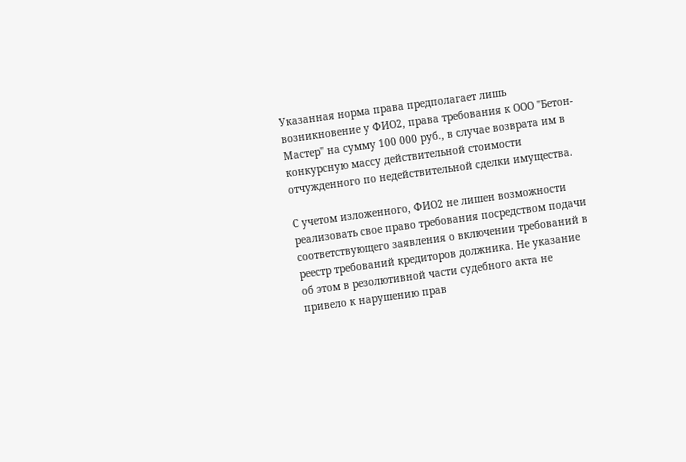Указанная норма права предполагает лишь возникновение у ФИО2, права требования к ООО "Бетон-Мастер" на сумму 100 000 руб., в случае возврата им в конкурсную массу действительной стоимости отчужденного по недействительной сделки имущества.

С учетом изложенного, ФИО2 не лишен возможности реализовать свое право требования посредством подачи соответствующего заявления о включении требований в реестр требований кредиторов должника. Не указание об этом в резолютивной части судебного акта не привело к нарушению прав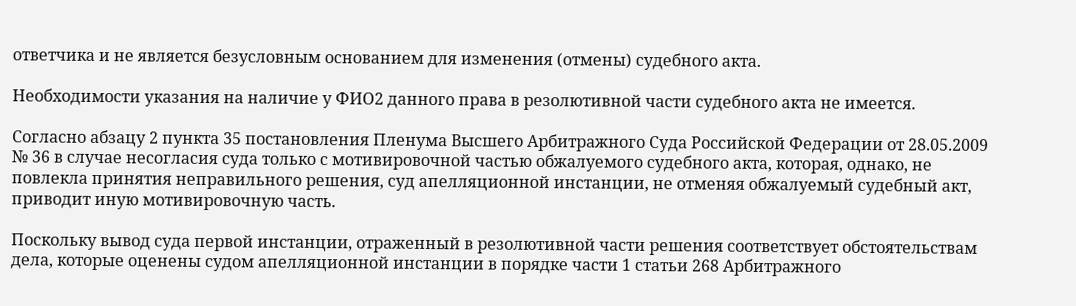ответчика и не является безусловным основанием для изменения (отмены) судебного акта.

Необходимости указания на наличие у ФИО2 данного права в резолютивной части судебного акта не имеется.

Согласно абзацу 2 пункта 35 постановления Пленума Высшего Арбитражного Суда Российской Федерации от 28.05.2009 № 36 в случае несогласия суда только с мотивировочной частью обжалуемого судебного акта, которая, однако, не повлекла принятия неправильного решения, суд апелляционной инстанции, не отменяя обжалуемый судебный акт, приводит иную мотивировочную часть.

Поскольку вывод суда первой инстанции, отраженный в резолютивной части решения соответствует обстоятельствам дела, которые оценены судом апелляционной инстанции в порядке части 1 статьи 268 Арбитражного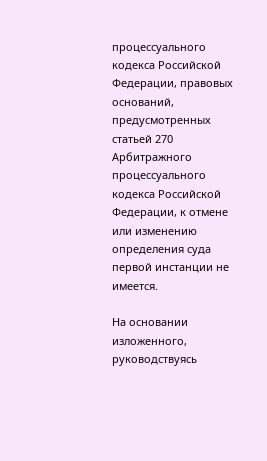процессуального кодекса Российской Федерации, правовых оснований, предусмотренных статьей 270 Арбитражного процессуального кодекса Российской Федерации, к отмене или изменению определения суда первой инстанции не имеется.

На основании изложенного, руководствуясь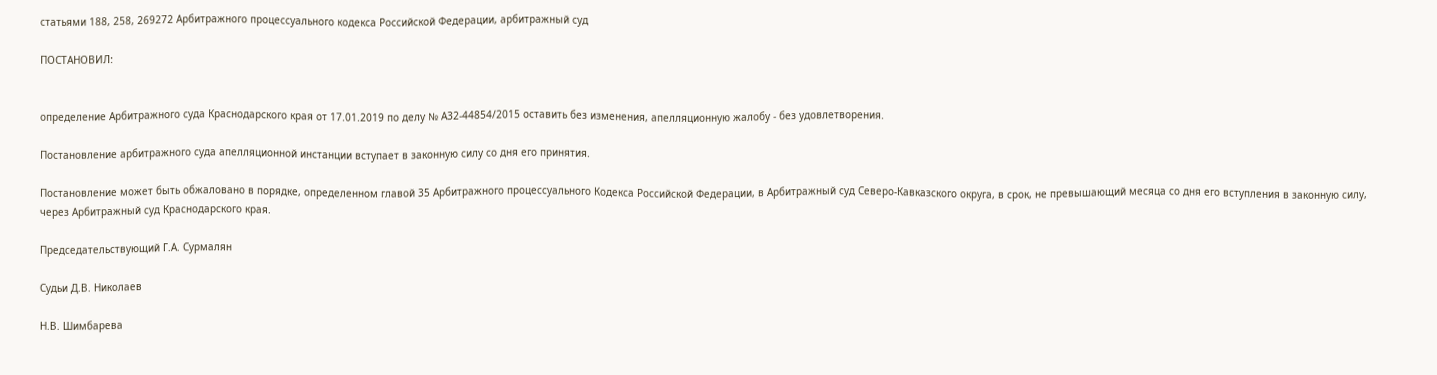статьями 188, 258, 269272 Арбитражного процессуального кодекса Российской Федерации, арбитражный суд

ПОСТАНОВИЛ:


определение Арбитражного суда Краснодарского края от 17.01.2019 по делу № А32-44854/2015 оставить без изменения, апелляционную жалобу - без удовлетворения.

Постановление арбитражного суда апелляционной инстанции вступает в законную силу со дня его принятия.

Постановление может быть обжаловано в порядке, определенном главой 35 Арбитражного процессуального Кодекса Российской Федерации, в Арбитражный суд Северо-Кавказского округа, в срок, не превышающий месяца со дня его вступления в законную силу, через Арбитражный суд Краснодарского края.

Председательствующий Г.А. Сурмалян

Судьи Д.В. Николаев

Н.В. Шимбарева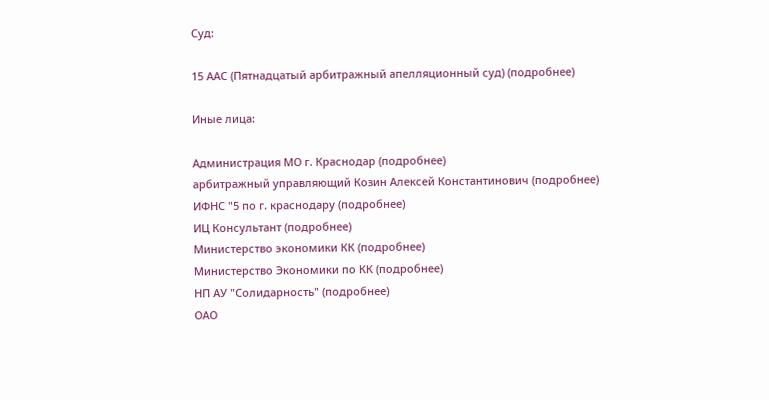Суд:

15 ААС (Пятнадцатый арбитражный апелляционный суд) (подробнее)

Иные лица:

Администрация МО г. Краснодар (подробнее)
арбитражный управляющий Козин Алексей Константинович (подробнее)
ИФНС "5 по г. краснодару (подробнее)
ИЦ Консультант (подробнее)
Министерство экономики КК (подробнее)
Министерство Экономики по КК (подробнее)
НП АУ "Солидарность" (подробнее)
ОАО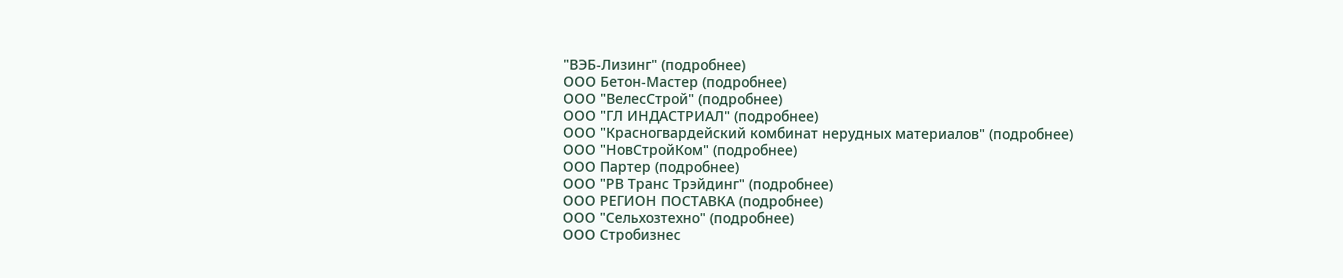"ВЭБ-Лизинг" (подробнее)
ООО Бетон-Мастер (подробнее)
ООО "ВелесСтрой" (подробнее)
ООО "ГЛ ИНДАСТРИАЛ" (подробнее)
ООО "Красногвардейский комбинат нерудных материалов" (подробнее)
ООО "НовСтройКом" (подробнее)
ООО Партер (подробнее)
ООО "РВ Транс Трэйдинг" (подробнее)
ООО РЕГИОН ПОСТАВКА (подробнее)
ООО "Сельхозтехно" (подробнее)
ООО Стробизнес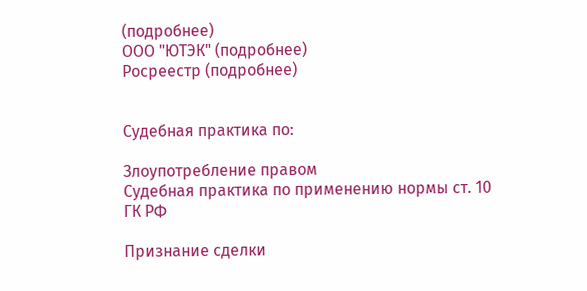(подробнее)
ООО "ЮТЭК" (подробнее)
Росреестр (подробнее)


Судебная практика по:

Злоупотребление правом
Судебная практика по применению нормы ст. 10 ГК РФ

Признание сделки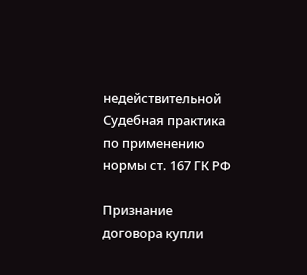недействительной
Судебная практика по применению нормы ст. 167 ГК РФ

Признание договора купли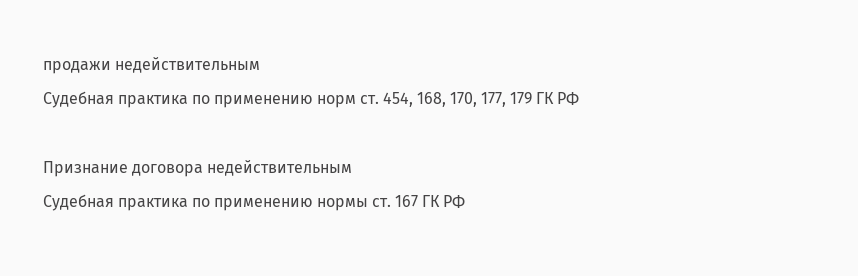продажи недействительным
Судебная практика по применению норм ст. 454, 168, 170, 177, 179 ГК РФ

Признание договора недействительным
Судебная практика по применению нормы ст. 167 ГК РФ